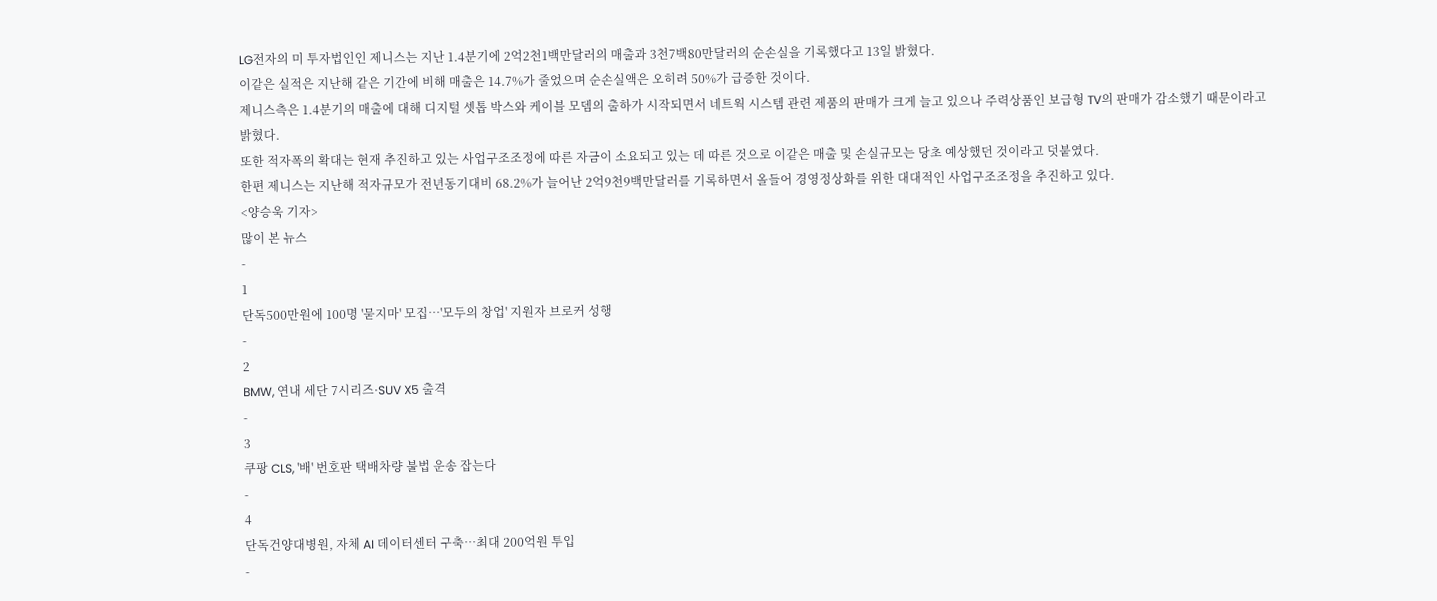LG전자의 미 투자법인인 제니스는 지난 1.4분기에 2억2천1백만달러의 매출과 3천7백80만달러의 순손실을 기록했다고 13일 밝혔다.
이같은 실적은 지난해 같은 기간에 비해 매출은 14.7%가 줄었으며 순손실액은 오히려 50%가 급증한 것이다.
제니스측은 1.4분기의 매출에 대해 디지털 셋톱 박스와 케이블 모뎀의 출하가 시작되면서 네트웍 시스템 관련 제품의 판매가 크게 늘고 있으나 주력상품인 보급형 TV의 판매가 감소했기 때문이라고 밝혔다.
또한 적자폭의 확대는 현재 추진하고 있는 사업구조조정에 따른 자금이 소요되고 있는 데 따른 것으로 이같은 매출 및 손실규모는 당초 예상했던 것이라고 덧붙였다.
한편 제니스는 지난해 적자규모가 전년동기대비 68.2%가 늘어난 2억9천9백만달러를 기록하면서 올들어 경영정상화를 위한 대대적인 사업구조조정을 추진하고 있다.
<양승욱 기자>
많이 본 뉴스
-
1
단독500만원에 100명 '묻지마' 모집…'모두의 창업' 지원자 브로커 성행
-
2
BMW, 연내 세단 7시리즈·SUV X5 출격
-
3
쿠팡 CLS, '배' 번호판 택배차량 불법 운송 잡는다
-
4
단독건양대병원, 자체 AI 데이터센터 구축…최대 200억원 투입
-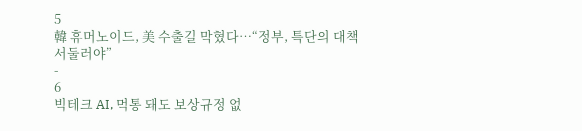5
韓 휴머노이드, 美 수출길 막혔다…“정부, 특단의 대책 서둘러야”
-
6
빅테크 AI, 먹통 돼도 보상규정 없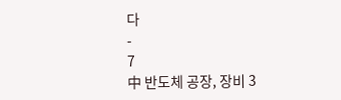다
-
7
中 반도체 공장, 장비 3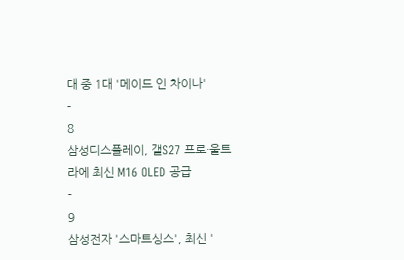대 중 1대 '메이드 인 차이나'
-
8
삼성디스플레이, 갤S27 프로·울트라에 최신 M16 OLED 공급
-
9
삼성전자 '스마트싱스', 최신 '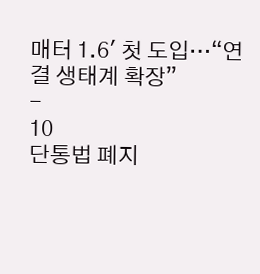매터 1.6' 첫 도입…“연결 생태계 확장”
-
10
단통법 폐지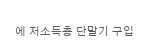에 저소득층 단말기 구입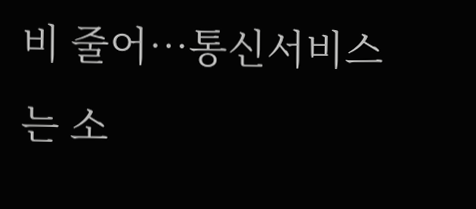비 줄어…통신서비스는 소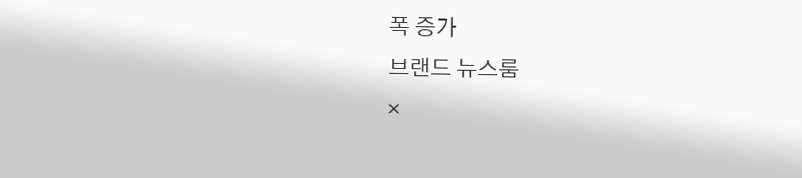폭 증가
브랜드 뉴스룸
×